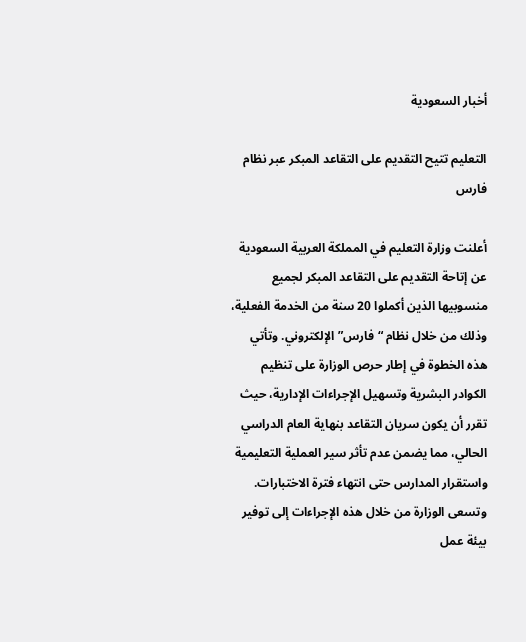أخبار السعودية

التعليم تتيح التقديم على التقاعد المبكر عبر نظام فارس

أعلنت وزارة التعليم في المملكة العربية السعودية عن إتاحة التقديم على التقاعد المبكر لجميع منسوبيها الذين أكملوا 20 سنة من الخدمة الفعلية، وذلك من خلال نظام “فارس” الإلكتروني. وتأتي هذه الخطوة في إطار حرص الوزارة على تنظيم الكوادر البشرية وتسهيل الإجراءات الإدارية، حيث تقرر أن يكون سريان التقاعد بنهاية العام الدراسي الحالي، مما يضمن عدم تأثر سير العملية التعليمية واستقرار المدارس حتى انتهاء فترة الاختبارات. وتسعى الوزارة من خلال هذه الإجراءات إلى توفير بيئة عمل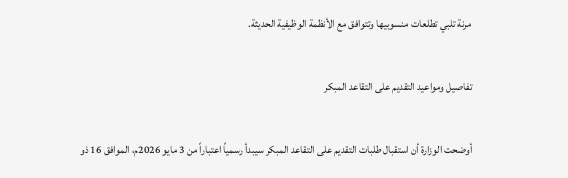مرنة تلبي تطلعات منسوبيها وتتوافق مع الأنظمة الوظيفية الحديثة.

تفاصيل ومواعيد التقديم على التقاعد المبكر

أوضحت الوزارة أن استقبال طلبات التقديم على التقاعد المبكر سيبدأ رسمياً اعتباراً من 3 مايو 2026م، الموافق 16 ذو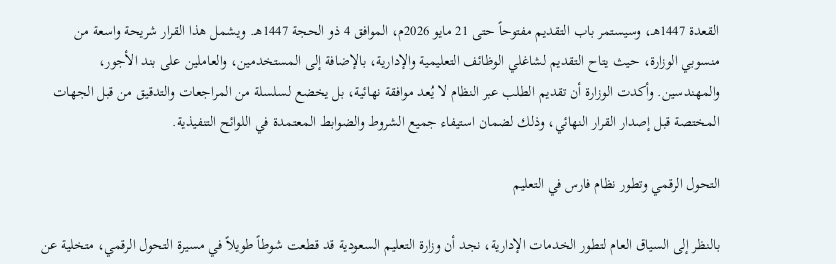القعدة 1447هـ، وسيستمر باب التقديم مفتوحاً حتى 21 مايو 2026م، الموافق 4 ذو الحجة 1447هـ. ويشمل هذا القرار شريحة واسعة من منسوبي الوزارة، حيث يتاح التقديم لشاغلي الوظائف التعليمية والإدارية، بالإضافة إلى المستخدمين، والعاملين على بند الأجور، والمهندسين. وأكدت الوزارة أن تقديم الطلب عبر النظام لا يُعد موافقة نهائية، بل يخضع لسلسلة من المراجعات والتدقيق من قبل الجهات المختصة قبل إصدار القرار النهائي، وذلك لضمان استيفاء جميع الشروط والضوابط المعتمدة في اللوائح التنفيذية.

التحول الرقمي وتطور نظام فارس في التعليم

بالنظر إلى السياق العام لتطور الخدمات الإدارية، نجد أن وزارة التعليم السعودية قد قطعت شوطاً طويلاً في مسيرة التحول الرقمي، متخلية عن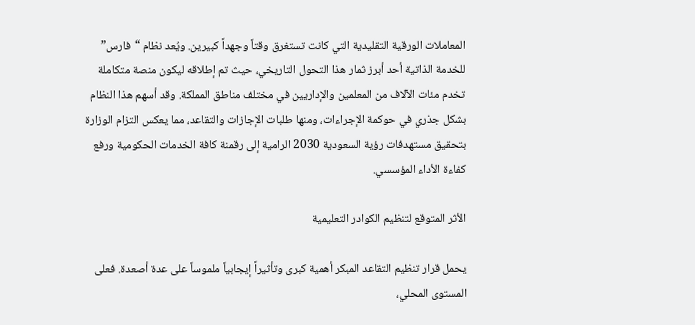المعاملات الورقية التقليدية التي كانت تستغرق وقتاً وجهداً كبيرين. ويُعد نظام “فارس” للخدمة الذاتية أحد أبرز ثمار هذا التحول التاريخي، حيث تم إطلاقه ليكون منصة متكاملة تخدم مئات الآلاف من المعلمين والإداريين في مختلف مناطق المملكة. وقد أسهم هذا النظام بشكل جذري في حوكمة الإجراءات، ومنها طلبات الإجازات والتقاعد، مما يعكس التزام الوزارة بتحقيق مستهدفات رؤية السعودية 2030 الرامية إلى رقمنة كافة الخدمات الحكومية ورفع كفاءة الأداء المؤسسي.

الأثر المتوقع لتنظيم الكوادر التعليمية

يحمل قرار تنظيم التقاعد المبكر أهمية كبرى وتأثيراً إيجابياً ملموساً على عدة أصعدة. فعلى المستوى المحلي،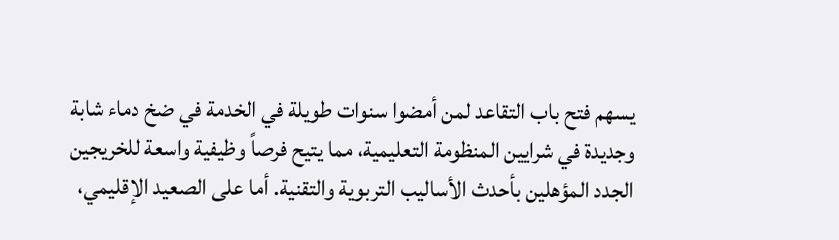يسهم فتح باب التقاعد لمن أمضوا سنوات طويلة في الخدمة في ضخ دماء شابة وجديدة في شرايين المنظومة التعليمية، مما يتيح فرصاً وظيفية واسعة للخريجين الجدد المؤهلين بأحدث الأساليب التربوية والتقنية. أما على الصعيد الإقليمي،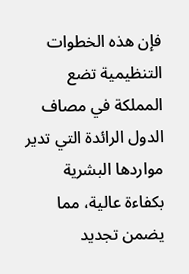فإن هذه الخطوات التنظيمية تضع المملكة في مصاف الدول الرائدة التي تدير مواردها البشرية بكفاءة عالية، مما يضمن تجديد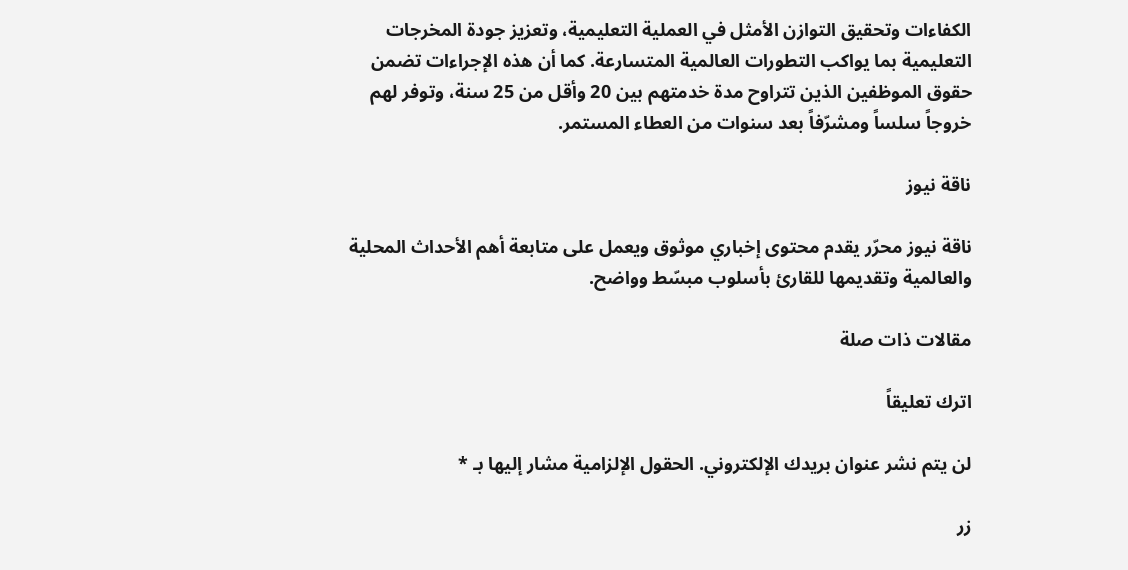الكفاءات وتحقيق التوازن الأمثل في العملية التعليمية، وتعزيز جودة المخرجات التعليمية بما يواكب التطورات العالمية المتسارعة. كما أن هذه الإجراءات تضمن حقوق الموظفين الذين تتراوح مدة خدمتهم بين 20 وأقل من 25 سنة، وتوفر لهم خروجاً سلساً ومشرّفاً بعد سنوات من العطاء المستمر.

ناقة نيوز

ناقة نيوز محرّر يقدم محتوى إخباري موثوق ويعمل على متابعة أهم الأحداث المحلية والعالمية وتقديمها للقارئ بأسلوب مبسّط وواضح.

مقالات ذات صلة

اترك تعليقاً

لن يتم نشر عنوان بريدك الإلكتروني. الحقول الإلزامية مشار إليها بـ *

زر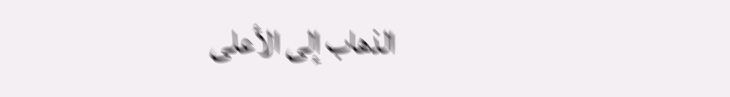الذهاب إلى الأعلى